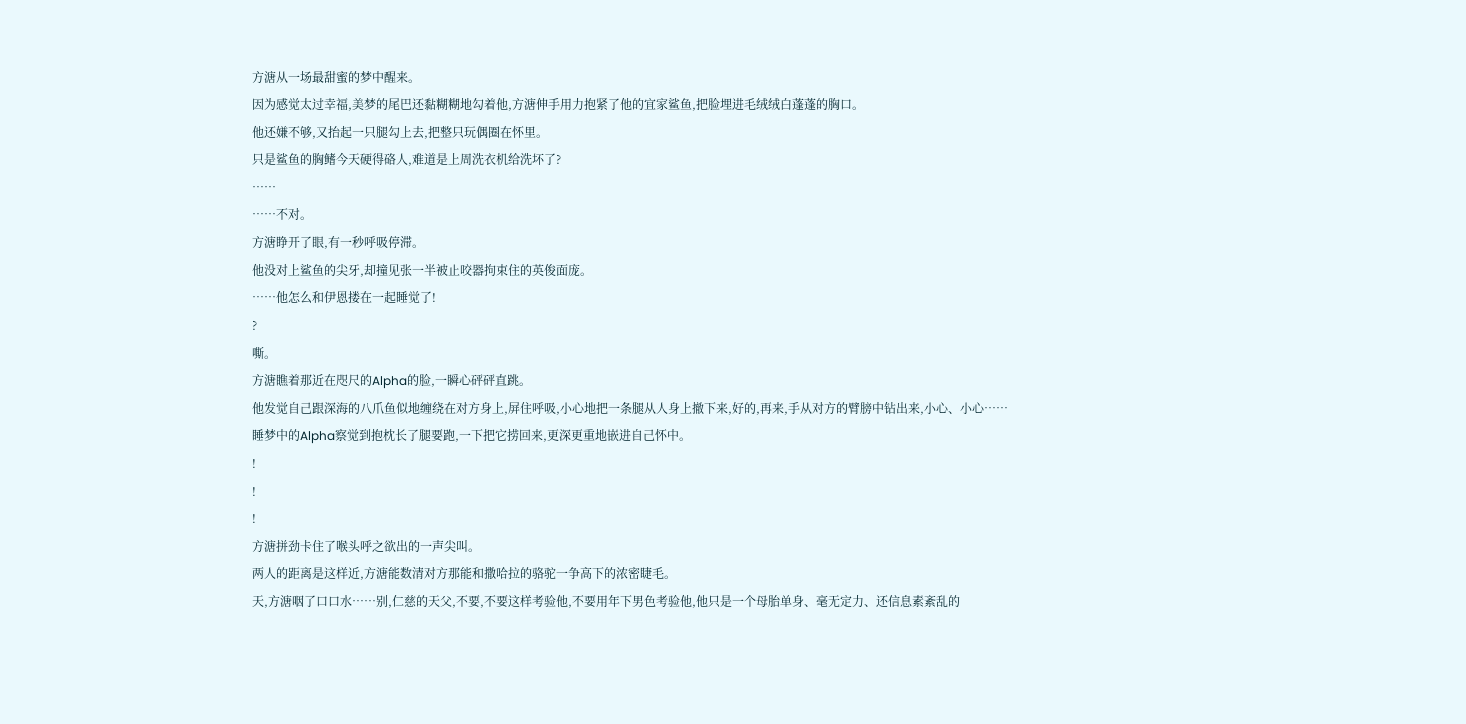方溏从一场最甜蜜的梦中醒来。
因为感觉太过幸福,美梦的尾巴还黏糊糊地勾着他,方溏伸手用力抱紧了他的宜家鲨鱼,把脸埋进毛绒绒白蓬蓬的胸口。
他还嫌不够,又抬起一只腿勾上去,把整只玩偶圈在怀里。
只是鲨鱼的胸鳍今天硬得硌人,难道是上周洗衣机给洗坏了?
……
……不对。
方溏睁开了眼,有一秒呼吸停滞。
他没对上鲨鱼的尖牙,却撞见张一半被止咬器拘束住的英俊面庞。
……他怎么和伊恩搂在一起睡觉了!
?
嘶。
方溏瞧着那近在咫尺的Alpha的脸,一瞬心砰砰直跳。
他发觉自己跟深海的八爪鱼似地缠绕在对方身上,屏住呼吸,小心地把一条腿从人身上撤下来,好的,再来,手从对方的臂膀中钻出来,小心、小心……
睡梦中的Alpha察觉到抱枕长了腿要跑,一下把它捞回来,更深更重地嵌进自己怀中。
!
!
!
方溏拼劲卡住了喉头呼之欲出的一声尖叫。
两人的距离是这样近,方溏能数清对方那能和撒哈拉的骆驼一争高下的浓密睫毛。
天,方溏咽了口口水……别,仁慈的天父,不要,不要这样考验他,不要用年下男色考验他,他只是一个母胎单身、毫无定力、还信息素紊乱的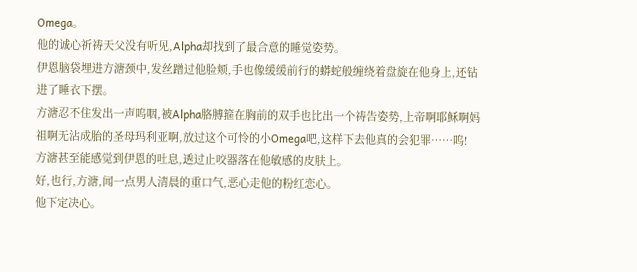Omega。
他的诚心祈祷天父没有听见,Alpha却找到了最合意的睡觉姿势。
伊恩脑袋埋进方溏颈中,发丝蹭过他脸颊,手也像缓缓前行的蟒蛇般缠绕着盘旋在他身上,还钻进了睡衣下摆。
方溏忍不住发出一声呜咽,被Alpha胳膊箍在胸前的双手也比出一个祷告姿势,上帝啊耶稣啊妈祖啊无沾成胎的圣母玛利亚啊,放过这个可怜的小Omega吧,这样下去他真的会犯罪……呜!
方溏甚至能感觉到伊恩的吐息,透过止咬器落在他敏感的皮肤上。
好,也行,方溏,闻一点男人清晨的重口气,恶心走他的粉红恋心。
他下定决心。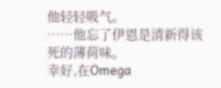他轻轻吸气。
……他忘了伊恩是清新得该死的薄荷味。
幸好,在Omega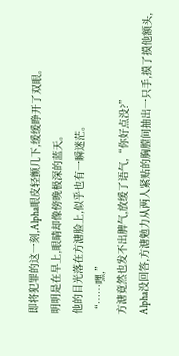即将犯罪的这一刻,Alpha眼皮轻颤几下,缓缓睁开了双眼。
明明是在早上,眼睛却像傍晚极深的蓝天。
他的目光落在方溏脸上,似乎也有一瞬迷茫。
“……嘿,”
方溏竟然也发不出脾气,放缓了语气,“你好点没?”
Alpha没回答,方溏勉力从两人紧贴的胸膛间抽出一只手,摸了摸他额头,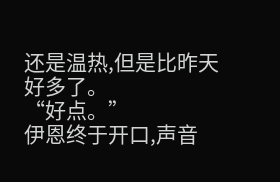还是温热,但是比昨天好多了。
“好点。”
伊恩终于开口,声音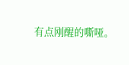有点刚醒的嘶哑。